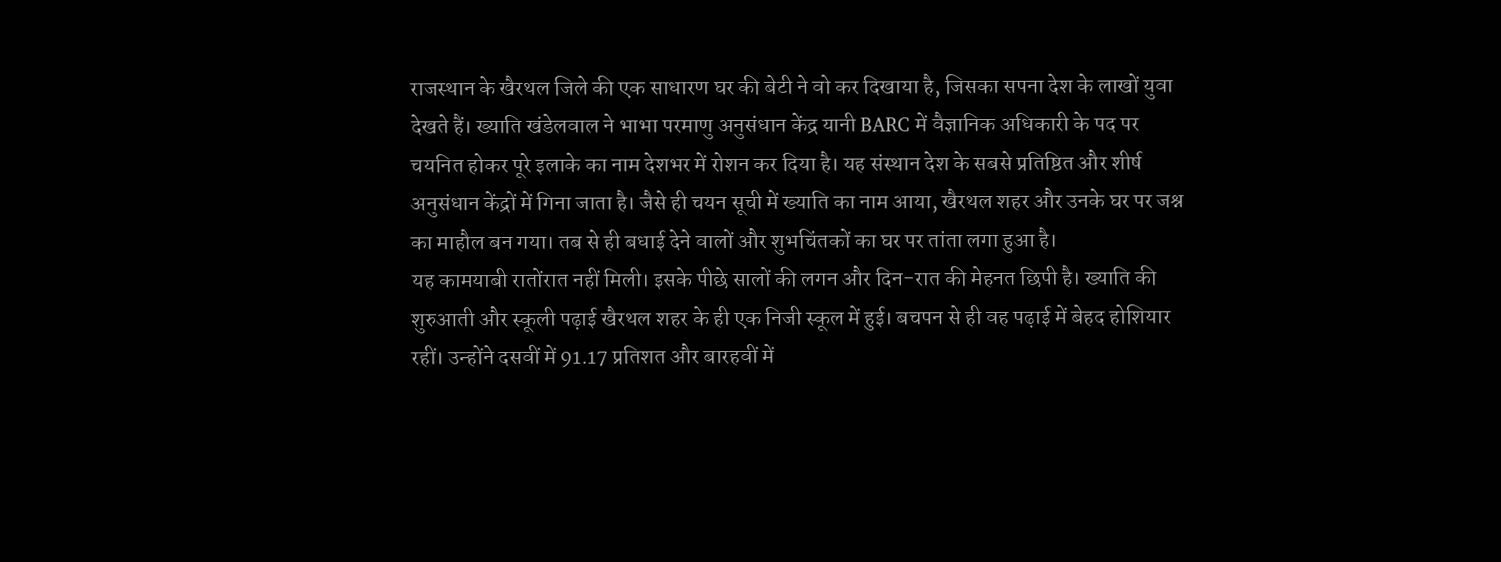राजस्थान के खैरथल जिले की एक साधारण घर की बेटी ने वो कर दिखाया है, जिसका सपना देश के लाखों युवा देखते हैं। ख्याति खंडेलवाल ने भाभा परमाणु अनुसंधान केंद्र यानी BARC में वैज्ञानिक अधिकारी के पद पर चयनित होकर पूरे इलाके का नाम देशभर में रोशन कर दिया है। यह संस्थान देश के सबसे प्रतिष्ठित और शीर्ष अनुसंधान केंद्रों में गिना जाता है। जैसे ही चयन सूची में ख्याति का नाम आया, खैरथल शहर और उनके घर पर जश्न का माहौल बन गया। तब से ही बधाई देने वालों और शुभचिंतकों का घर पर तांता लगा हुआ है।
यह कामयाबी रातोंरात नहीं मिली। इसके पीछे सालों की लगन और दिन-रात की मेहनत छिपी है। ख्याति की शुरुआती और स्कूली पढ़ाई खैरथल शहर के ही एक निजी स्कूल में हुई। बचपन से ही वह पढ़ाई में बेहद होशियार रहीं। उन्होंने दसवीं में 91.17 प्रतिशत और बारहवीं में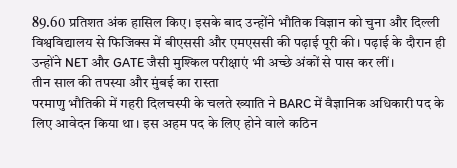89.60 प्रतिशत अंक हासिल किए। इसके बाद उन्होंने भौतिक विज्ञान को चुना और दिल्ली विश्वविद्यालय से फिजिक्स में बीएससी और एमएससी की पढ़ाई पूरी की। पढ़ाई के दौरान ही उन्होंने NET और GATE जैसी मुश्किल परीक्षाएं भी अच्छे अंकों से पास कर लीं।
तीन साल की तपस्या और मुंबई का रास्ता
परमाणु भौतिकी में गहरी दिलचस्पी के चलते ख्याति ने BARC में वैज्ञानिक अधिकारी पद के लिए आवेदन किया था। इस अहम पद के लिए होने वाले कठिन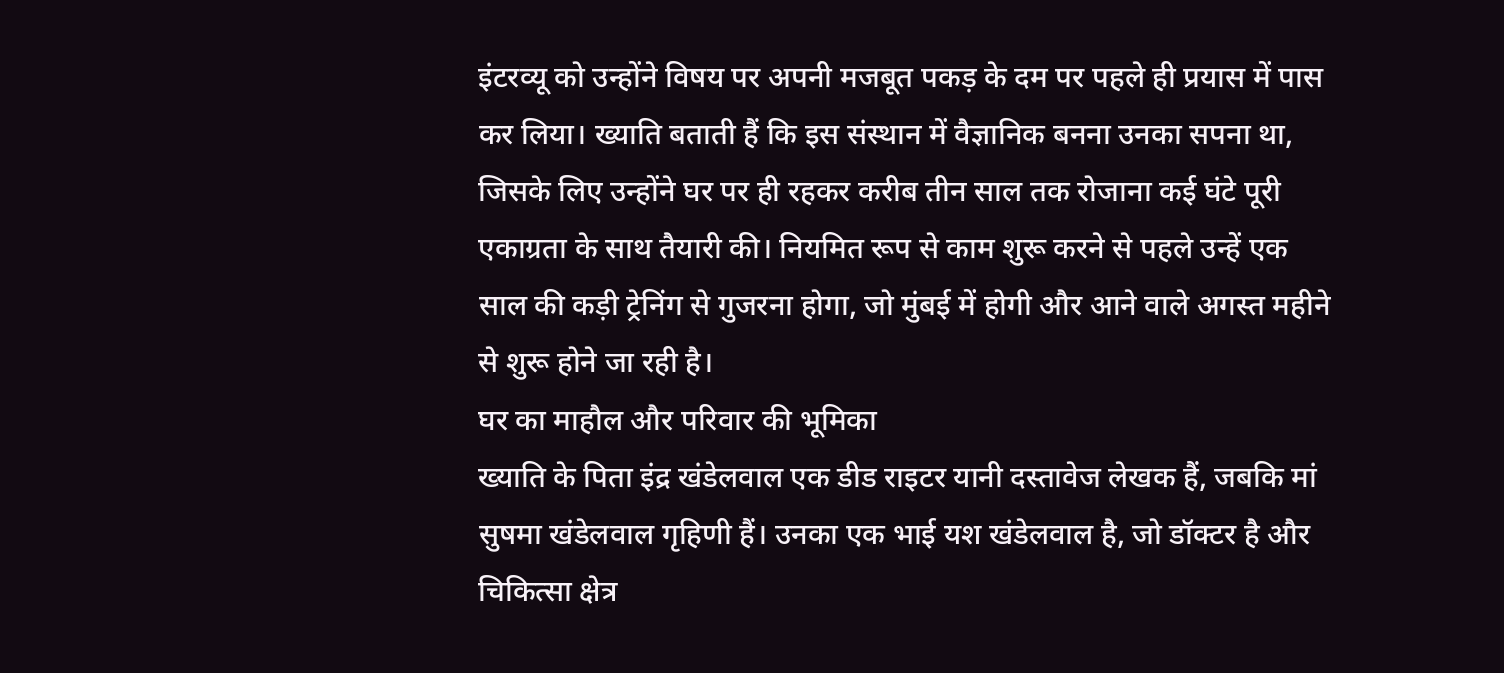इंटरव्यू को उन्होंने विषय पर अपनी मजबूत पकड़ के दम पर पहले ही प्रयास में पास कर लिया। ख्याति बताती हैं कि इस संस्थान में वैज्ञानिक बनना उनका सपना था, जिसके लिए उन्होंने घर पर ही रहकर करीब तीन साल तक रोजाना कई घंटे पूरी एकाग्रता के साथ तैयारी की। नियमित रूप से काम शुरू करने से पहले उन्हें एक साल की कड़ी ट्रेनिंग से गुजरना होगा, जो मुंबई में होगी और आने वाले अगस्त महीने से शुरू होने जा रही है।
घर का माहौल और परिवार की भूमिका
ख्याति के पिता इंद्र खंडेलवाल एक डीड राइटर यानी दस्तावेज लेखक हैं, जबकि मां सुषमा खंडेलवाल गृहिणी हैं। उनका एक भाई यश खंडेलवाल है, जो डॉक्टर है और चिकित्सा क्षेत्र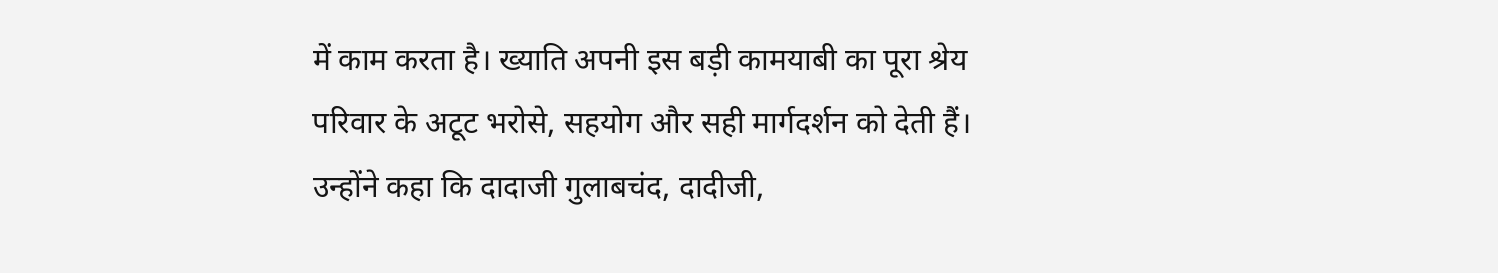में काम करता है। ख्याति अपनी इस बड़ी कामयाबी का पूरा श्रेय परिवार के अटूट भरोसे, सहयोग और सही मार्गदर्शन को देती हैं। उन्होंने कहा कि दादाजी गुलाबचंद, दादीजी,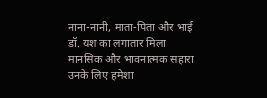नाना-नानी, माता-पिता और भाई डॉ. यश का लगातार मिला मानसिक और भावनात्मक सहारा उनके लिए हमेशा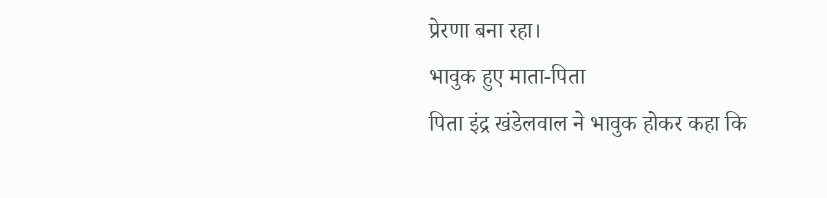प्रेरणा बना रहा।
भावुक हुए माता-पिता
पिता इंद्र खंडेलवाल ने भावुक होकर कहा कि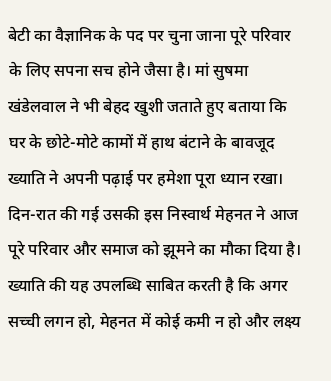बेटी का वैज्ञानिक के पद पर चुना जाना पूरे परिवार के लिए सपना सच होने जैसा है। मां सुषमा खंडेलवाल ने भी बेहद खुशी जताते हुए बताया कि घर के छोटे-मोटे कामों में हाथ बंटाने के बावजूद ख्याति ने अपनी पढ़ाई पर हमेशा पूरा ध्यान रखा। दिन-रात की गई उसकी इस निस्वार्थ मेहनत ने आज पूरे परिवार और समाज को झूमने का मौका दिया है। ख्याति की यह उपलब्धि साबित करती है कि अगर सच्ची लगन हो, मेहनत में कोई कमी न हो और लक्ष्य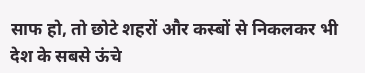साफ हो, तो छोटे शहरों और कस्बों से निकलकर भी देश के सबसे ऊंचे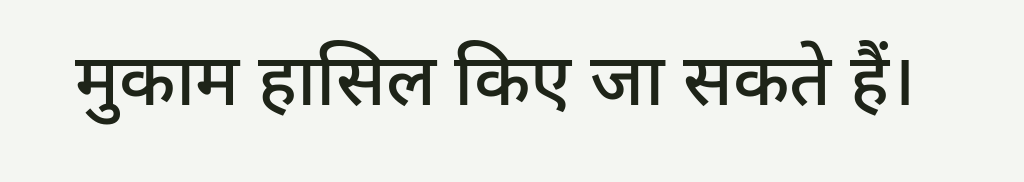मुकाम हासिल किए जा सकते हैं।